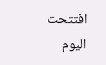افتتحت اليوم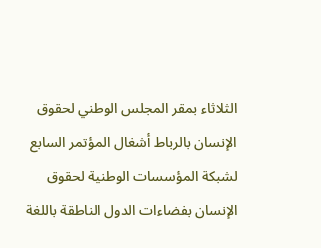الثلاثاء بمقر المجلس الوطني لحقوق الإنسان بالرباط أشغال المؤتمر السابع لشبكة المؤسسات الوطنية لحقوق الإنسان بفضاءات الدول الناطقة باللغة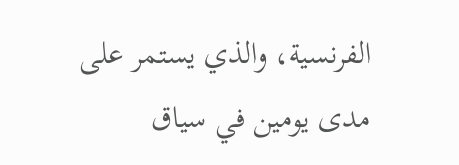الفرنسية، والذي يستمر على مدى يومين في سياق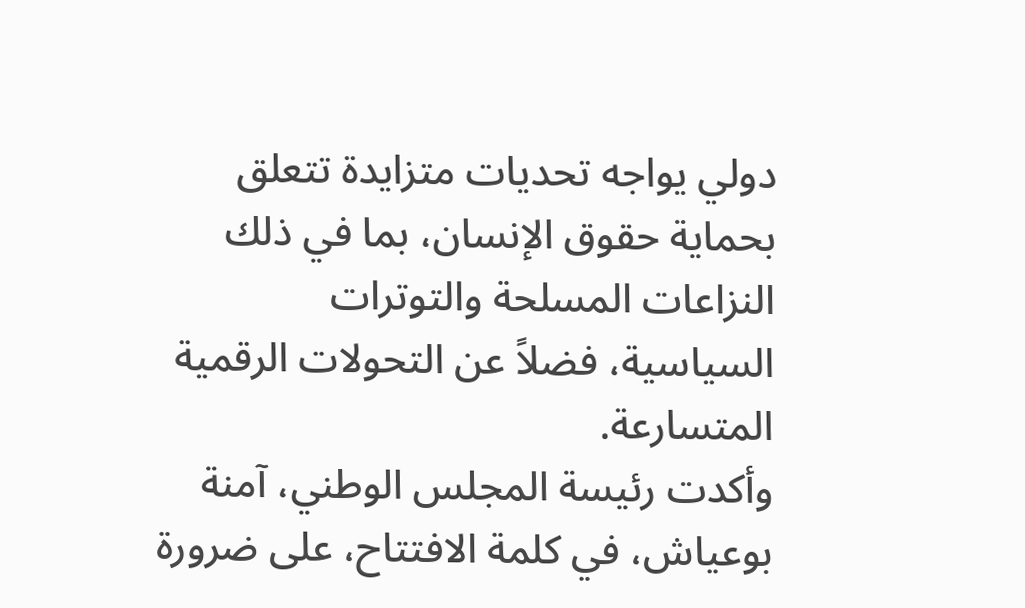دولي يواجه تحديات متزايدة تتعلق بحماية حقوق الإنسان، بما في ذلك النزاعات المسلحة والتوترات السياسية، فضلاً عن التحولات الرقمية المتسارعة.
وأكدت رئيسة المجلس الوطني، آمنة بوعياش، في كلمة الافتتاح، على ضرورة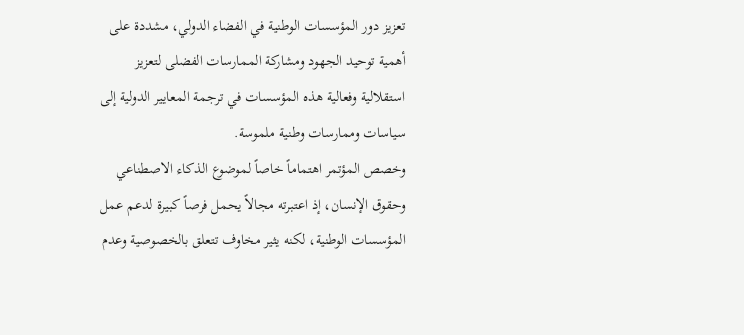تعزيز دور المؤسسات الوطنية في الفضاء الدولي، مشددة على أهمية توحيد الجهود ومشاركة الممارسات الفضلى لتعزيز استقلالية وفعالية هذه المؤسسات في ترجمة المعايير الدولية إلى سياسات وممارسات وطنية ملموسة.
وخصص المؤتمر اهتماماً خاصاً لموضوع الذكاء الاصطناعي وحقوق الإنسان، إذ اعتبرته مجالاً يحمل فرصاً كبيرة لدعم عمل المؤسسات الوطنية، لكنه يثير مخاوف تتعلق بالخصوصية وعدم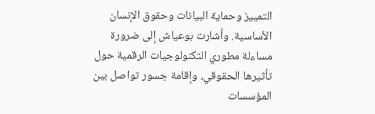التمييز وحماية البيانات وحقوق الإنسان الأساسية. وأشارت بوعياش إلى ضرورة مساءلة مطوري التكنولوجيات الرقمية حول تأثيرها الحقوقي، وإقامة جسور تواصل بين المؤسسات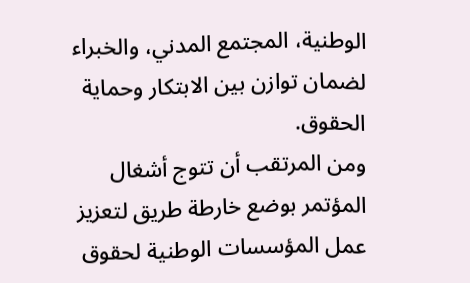الوطنية، المجتمع المدني، والخبراء لضمان توازن بين الابتكار وحماية الحقوق.
ومن المرتقب أن تتوج أشغال المؤتمر بوضع خارطة طريق لتعزيز عمل المؤسسات الوطنية لحقوق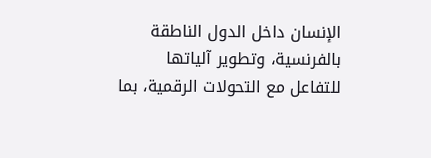الإنسان داخل الدول الناطقة بالفرنسية، وتطوير آلياتها للتفاعل مع التحولات الرقمية، بما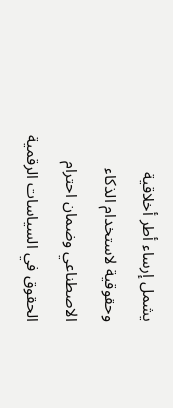يشمل إرساء أطر أخلاقية وحقوقية لاستخدام الذكاء الاصطناعي وضمان احترام الحقوق في السياسات الرقمية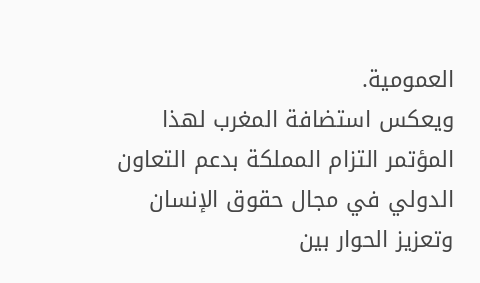العمومية.
ويعكس استضافة المغرب لهذا المؤتمر التزام المملكة بدعم التعاون الدولي في مجال حقوق الإنسان وتعزيز الحوار بين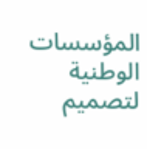المؤسسات الوطنية لتصميم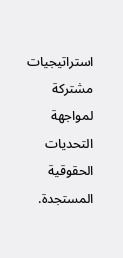استراتيجيات مشتركة لمواجهة التحديات الحقوقية المستجدة.